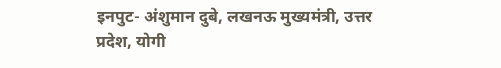इनपुट- अंशुमान दुबे, लखनऊ मुख्यमंत्री, उत्तर प्रदेश, योगी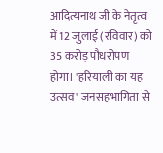आदित्यनाथ जी के नेतृत्व में 12 जुलाई (रविवार) को 35 करोड़ पौधरोपण होगा। 'हरियाली का यह उत्सव' जनसहभागिता से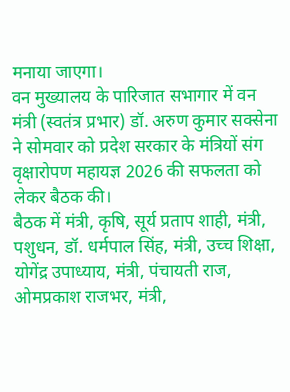मनाया जाएगा।
वन मुख्यालय के पारिजात सभागार में वन मंत्री (स्वतंत्र प्रभार) डॉ. अरुण कुमार सक्सेना ने सोमवार को प्रदेश सरकार के मंत्रियों संग वृक्षारोपण महायज्ञ 2026 की सफलता को लेकर बैठक की।
बैठक में मंत्री, कृषि, सूर्य प्रताप शाही, मंत्री, पशुधन, डॉ. धर्मपाल सिंह, मंत्री, उच्च शिक्षा, योगेंद्र उपाध्याय, मंत्री, पंचायती राज, ओमप्रकाश राजभर, मंत्री,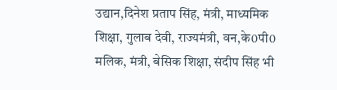उद्यान,दिनेश प्रताप सिंह, मंत्री, माध्यमिक शिक्षा, गुलाब देवी, राज्यमंत्री, वन,के0पी0 मलिक, मंत्री, बेसिक शिक्षा, संदीप सिंह भी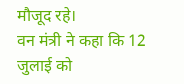मौजूद रहे।
वन मंत्री ने कहा कि 12 जुलाई को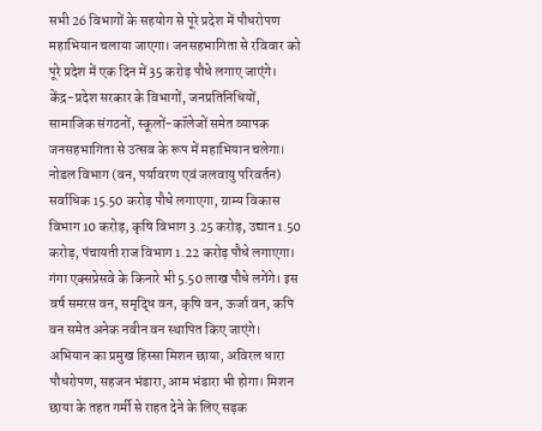सभी 26 विभागों के सहयोग से पूरे प्रदेश में पौधरोपण महाभियान चलाया जाएगा। जनसहभागिता से रविवार को पूरे प्रदेश में एक दिन में 35 करोड़ पौधे लगाए जाएंगे। केंद्र-प्रदेश सरकार के विभागों, जनप्रतिनिधियों, सामाजिक संगठनों, स्कूलों-कॉलेजों समेत व्यापक जनसहभागिता से उत्सव के रूप में महाभियान चलेगा। नोडल विभाग (वन, पर्यावरण एवं जलवायु परिवर्तन) सर्वाधिक 15.50 करोड़ पौधे लगाएगा, ग्राम्य विकास विभाग 10 करोड़, कृषि विभाग 3.25 करोड़, उद्यान 1.50 करोड़, पंचायती राज विभाग 1.22 करोड़ पौधे लगाएगा। गंगा एक्सप्रेसवे के किनारे भी 5.50 लाख पौधे लगेंगे। इस वर्ष समरस वन, समृद्धि वन, कृषि वन, ऊर्जा वन, कपि वन समेत अनेक नवीन वन स्थापित किए जाएंगे। अभियान का प्रमुख हिस्सा मिशन छाया, अविरल धारा पौधरोपण, सहजन भंडारा, आम भंडारा भी होगा। मिशन छाया के तहत गर्मी से राहत देने के लिए सड़क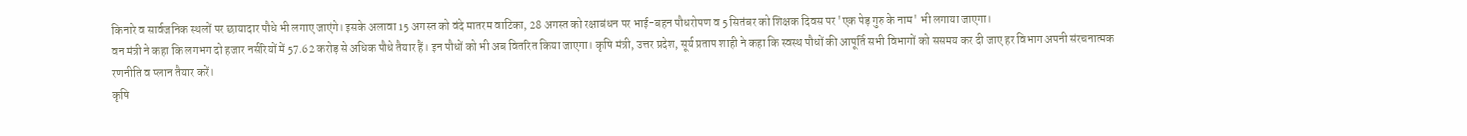किनारे व सार्वजनिक स्थलों पर छायादार पौधे भी लगाए जाएंगे। इसके अलावा 15 अगस्त को वंदे मातरम वाटिका, 28 अगस्त को रक्षाबंधन पर भाई-बहन पौधरोपण व 5 सितंबर को शिक्षक दिवस पर 'एक पेड़ गुरु के नाम' भी लगाया जाएगा।
वन मंत्री ने कहा कि लगभग दो हजार नर्सरियों में 57.62 करोड़ से अधिक पौधे तैयार हैं। इन पौधों को भी अब वितरित किया जाएगा। कृषि मंत्री, उत्तर प्रदेश, सूर्य प्रताप शाही ने कहा कि स्वस्थ पौधों की आपूर्ति सभी विभागों को ससमय कर दी जाए हर विभाग अपनी संरचनात्मक रणनीति व प्लान तैयार करें।
कृषि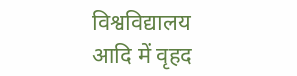विश्वविद्यालय आदि में वृहद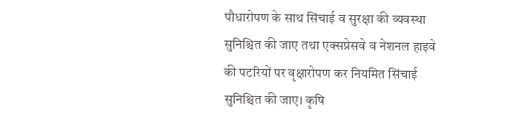पौधारोपण के साथ सिंचाई व सुरक्षा की व्यवस्था सुनिश्चित की जाए तथा एक्सप्रेसवे व नेशनल हाइवे की पटरियों पर वृक्षारोपण कर नियमित सिंचाई सुनिश्चित की जाए। कृषि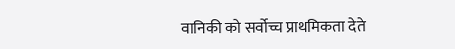वानिकी को सर्वोच्च प्राथमिकता देते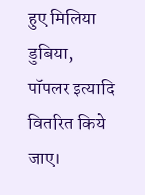हुए मिलिया डुबिया, पॉपलर इत्यादि वितरित किये जाए।